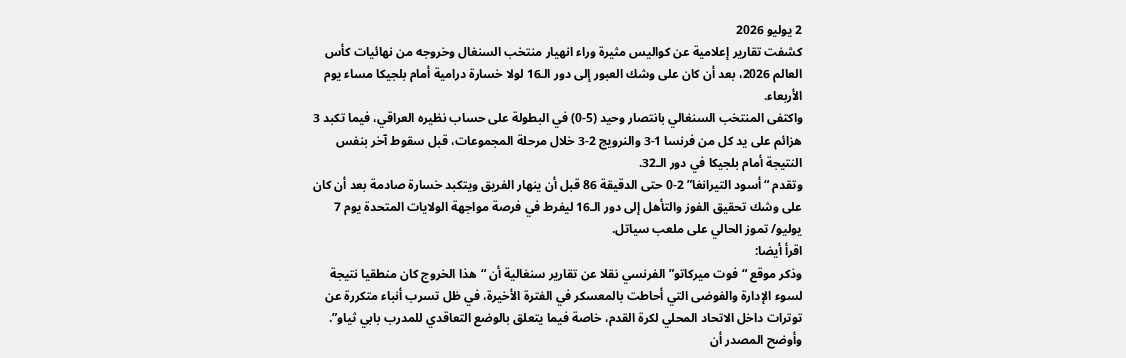2 يوليو 2026
كشفت تقارير إعلامية عن كواليس مثيرة وراء انهيار منتخب السنغال وخروجه من نهائيات كأس العالم 2026، بعد أن كان على وشك العبور إلى دور الـ16 لولا خسارة درامية أمام بلجيكا مساء يوم الأربعاء.
واكتفى المنتخب السنغالي بانتصار وحيد (5-0) في البطولة على حساب نظيره العراقي، فيما تكبد 3 هزائم على يد كل من فرنسا 1-3 والنرويج 2-3 خلال مرحلة المجموعات، قبل سقوط آخر بنفس النتيجة أمام بلجيكا في دور الـ32.
وتقدم “أسود التيرانغا” 2-0 حتى الدقيقة 86 قبل أن ينهار الفريق ويتكبد خسارة صادمة بعد أن كان على وشك تحقيق الفوز والتأهل إلى دور الـ16 ليفرط في فرصة مواجهة الولايات المتحدة يوم 7 يوليو/ تموز الحالي على ملعب سياتل.
اقرأ أيضا:
وذكر موقع “فوت ميركاتو” الفرنسي نقلا عن تقارير سنغالية أن “هذا الخروج كان منطقيا نتيجة لسوء الإدارة والفوضى التي أحاطت بالمعسكر في الفترة الأخيرة، في ظل تسرب أنباء متكررة عن توترات داخل الاتحاد المحلي لكرة القدم، خاصة فيما يتعلق بالوضع التعاقدي للمدرب بابي ثياو”.
وأوضح المصدر أن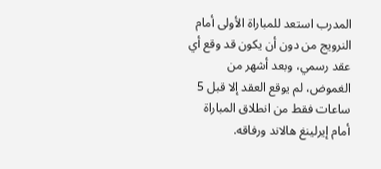المدرب استعد للمباراة الأولى أمام النرويج من دون أن يكون قد وقع أي عقد رسمي، وبعد أشهر من الغموض، لم يوقع العقد إلا قبل 5 ساعات فقط من انطلاق المباراة أمام إيرلينغ هالاند ورفاقه.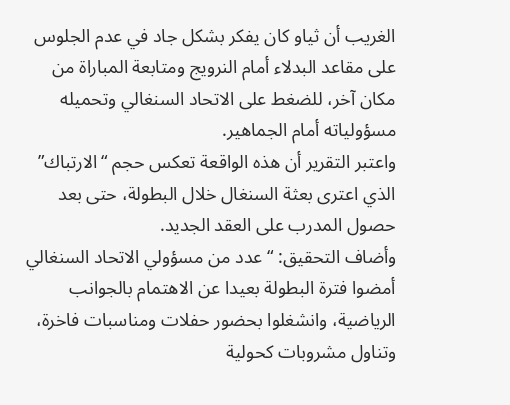الغريب أن ثياو كان يفكر بشكل جاد في عدم الجلوس على مقاعد البدلاء أمام النرويج ومتابعة المباراة من مكان آخر، للضغط على الاتحاد السنغالي وتحميله مسؤولياته أمام الجماهير.
واعتبر التقرير أن هذه الواقعة تعكس حجم “الارتباك” الذي اعترى بعثة السنغال خلال البطولة، حتى بعد حصول المدرب على العقد الجديد.
وأضاف التحقيق: “عدد من مسؤولي الاتحاد السنغالي أمضوا فترة البطولة بعيدا عن الاهتمام بالجوانب الرياضية، وانشغلوا بحضور حفلات ومناسبات فاخرة، وتناول مشروبات كحولية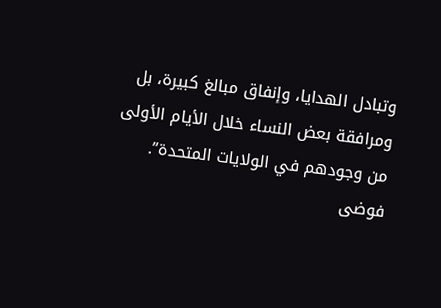وتبادل الهدايا، وإنفاق مبالغ كبيرة، بل ومرافقة بعض النساء خلال الأيام الأولى من وجودهم في الولايات المتحدة”.
فوضى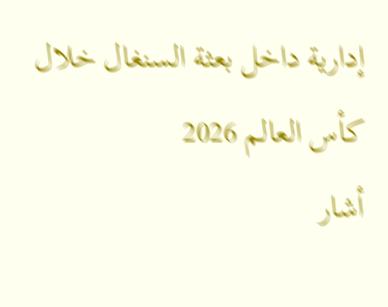إدارية داخل بعثة السنغال خلال كأس العالم 2026
أشار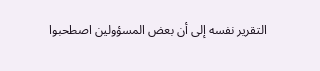التقرير نفسه إلى أن بعض المسؤولين اصطحبوا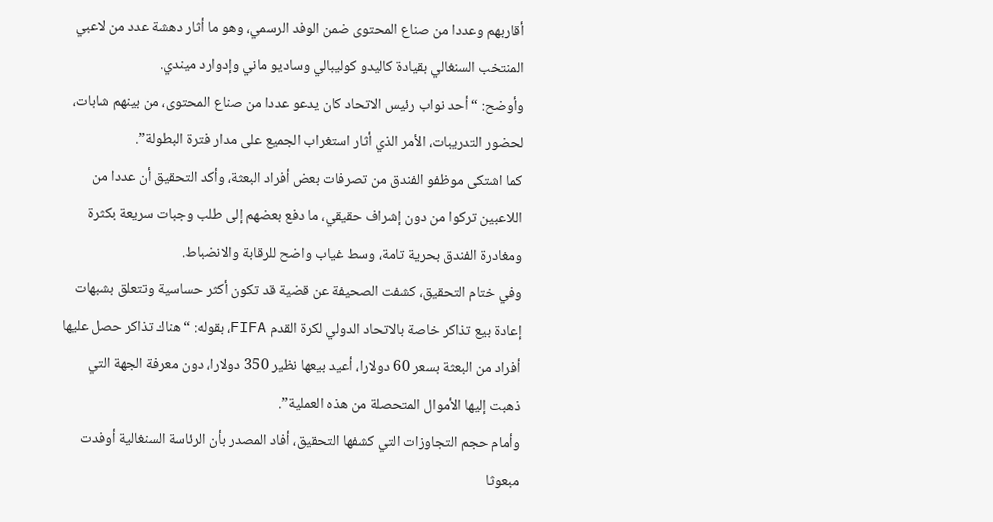أقاربهم وعددا من صناع المحتوى ضمن الوفد الرسمي، وهو ما أثار دهشة عدد من لاعبي المنتخب السنغالي بقيادة كاليدو كوليبالي وساديو ماني وإدوارد ميندي.
وأوضح: “أحد نواب رئيس الاتحاد كان يدعو عددا من صناع المحتوى، من بينهم شابات، لحضور التدريبات، الأمر الذي أثار استغراب الجميع على مدار فترة البطولة”.
كما اشتكى موظفو الفندق من تصرفات بعض أفراد البعثة، وأكد التحقيق أن عددا من اللاعبين تركوا من دون إشراف حقيقي، ما دفع بعضهم إلى طلب وجبات سريعة بكثرة ومغادرة الفندق بحرية تامة، وسط غياب واضح للرقابة والانضباط.
وفي ختام التحقيق، كشفت الصحيفة عن قضية قد تكون أكثر حساسية وتتعلق بشبهات إعادة بيع تذاكر خاصة بالاتحاد الدولي لكرة القدم FIFA، بقوله: “هناك تذاكر حصل عليها أفراد من البعثة بسعر 60 دولارا، أعيد بيعها نظير 350 دولارا، دون معرفة الجهة التي ذهبت إليها الأموال المتحصلة من هذه العملية”.
وأمام حجم التجاوزات التي كشفها التحقيق، أفاد المصدر بأن الرئاسة السنغالية أوفدت مبعوثا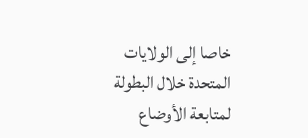خاصا إلى الولايات المتحدة خلال البطولة لمتابعة الأوضاع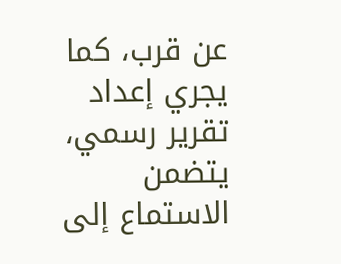عن قرب، كما يجري إعداد تقرير رسمي، يتضمن الاستماع إلى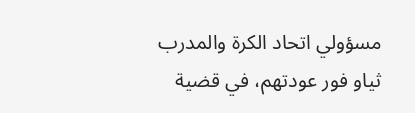مسؤولي اتحاد الكرة والمدرب ثياو فور عودتهم، في قضية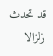قد تحدث زلزالا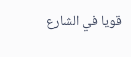قويا في الشارع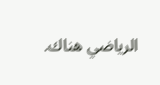الرياضي هناك.